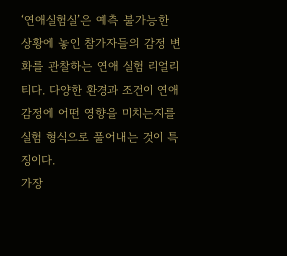‘연애실험실’은 예측 불가능한 상황에 놓인 참가자들의 감정 변화를 관찰하는 연애 실험 리얼리티다. 다양한 환경과 조건이 연애 감정에 어떤 영향을 미치는지를 실험 형식으로 풀어내는 것이 특징이다.
가장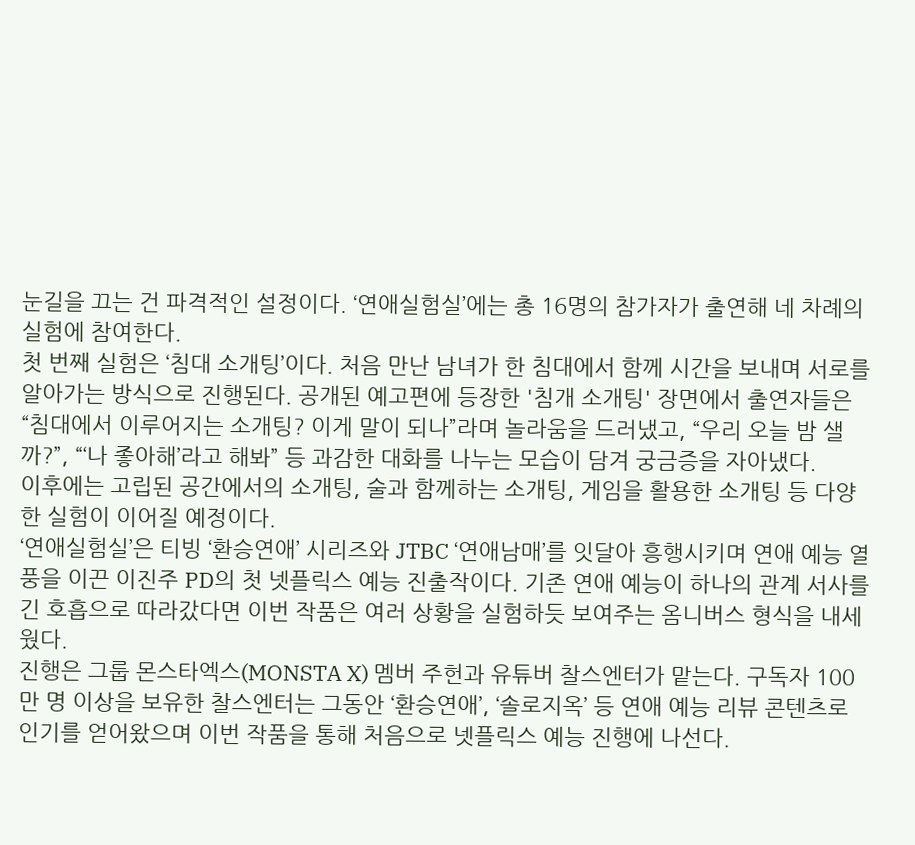눈길을 끄는 건 파격적인 설정이다. ‘연애실험실’에는 총 16명의 참가자가 출연해 네 차례의 실험에 참여한다.
첫 번째 실험은 ‘침대 소개팅’이다. 처음 만난 남녀가 한 침대에서 함께 시간을 보내며 서로를 알아가는 방식으로 진행된다. 공개된 예고편에 등장한 '침개 소개팅' 장면에서 출연자들은 “침대에서 이루어지는 소개팅? 이게 말이 되나”라며 놀라움을 드러냈고, “우리 오늘 밤 샐까?”, “‘나 좋아해’라고 해봐” 등 과감한 대화를 나누는 모습이 담겨 궁금증을 자아냈다.
이후에는 고립된 공간에서의 소개팅, 술과 함께하는 소개팅, 게임을 활용한 소개팅 등 다양한 실험이 이어질 예정이다.
‘연애실험실’은 티빙 ‘환승연애’ 시리즈와 JTBC ‘연애남매’를 잇달아 흥행시키며 연애 예능 열풍을 이끈 이진주 PD의 첫 넷플릭스 예능 진출작이다. 기존 연애 예능이 하나의 관계 서사를 긴 호흡으로 따라갔다면 이번 작품은 여러 상황을 실험하듯 보여주는 옴니버스 형식을 내세웠다.
진행은 그룹 몬스타엑스(MONSTA X) 멤버 주헌과 유튜버 찰스엔터가 맡는다. 구독자 100만 명 이상을 보유한 찰스엔터는 그동안 ‘환승연애’, ‘솔로지옥’ 등 연애 예능 리뷰 콘텐츠로 인기를 얻어왔으며 이번 작품을 통해 처음으로 넷플릭스 예능 진행에 나선다.